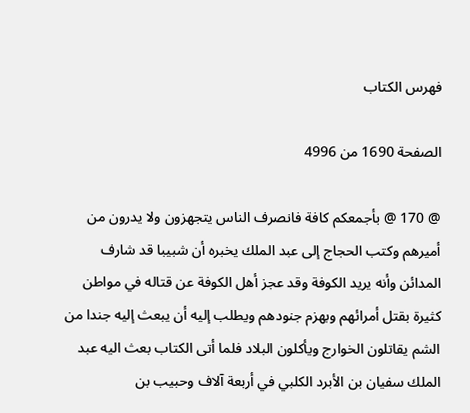فهرس الكتاب

الصفحة 1690 من 4996

@ 170 @ بأجمعكم كافة فانصرف الناس يتجهزون ولا يدرون من أميرهم وكتب الحجاج إلى عبد الملك يخبره أن شبيبا قد شارف المدائن وأنه يريد الكوفة وقد عجز أهل الكوفة عن قتاله في مواطن كثيرة بقتل أمرائهم وبهزم جنودهم ويطلب إليه أن يبعث إليه جندا من الشم يقاتلون الخوارج ويأكلون البلاد فلما أتى الكتاب بعث اليه عبد الملك سفيان بن الأبرد الكلبي في أربعة آلاف وحبيب بن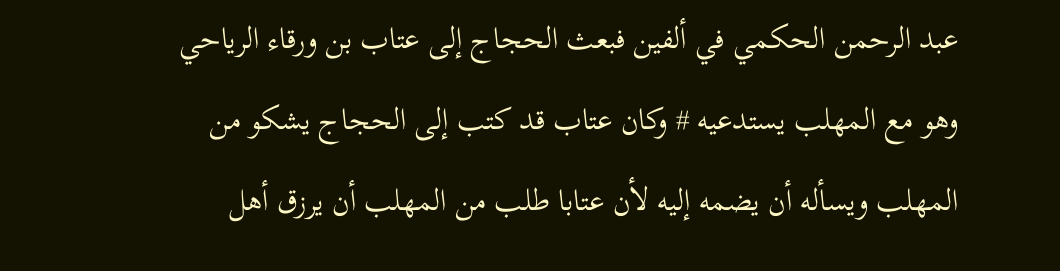عبد الرحمن الحكمي في ألفين فبعث الحجاج إلى عتاب بن ورقاء الرياحي وهو مع المهلب يستدعيه # وكان عتاب قد كتب إلى الحجاج يشكو من المهلب ويسأله أن يضمه إليه لأن عتابا طلب من المهلب أن يرزق أهل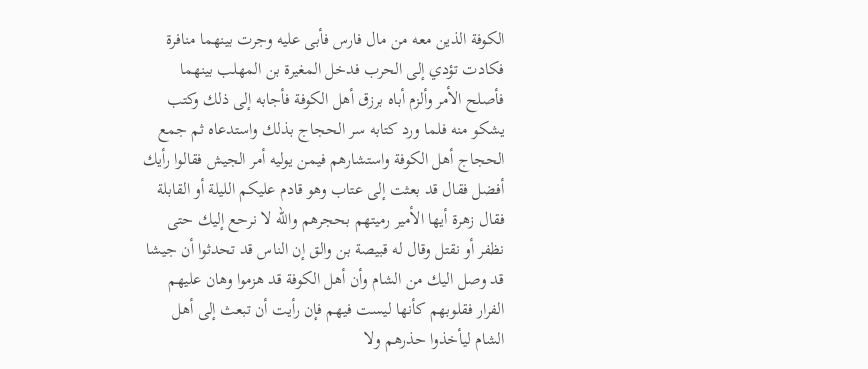الكوفة الذين معه من مال فارس فأبى عليه وجرت بينهما منافرة فكادت تؤدي إلى الحرب فدخل المغيرة بن المهلب بينهما فأصلح الأمر وألزم أباه برزق أهل الكوفة فأجابه إلى ذلك وكتب يشكو منه فلما ورد كتابه سر الحجاج بذلك واستدعاه ثم جمع الحجاج أهل الكوفة واستشارهم فيمن يوليه أمر الجيش فقالوا رأيك أفضل فقال قد بعثت إلى عتاب وهو قادم عليكم الليلة أو القابلة فقال زهرة أيها الأمير رميتهم بحجرهم والله لا نرحع إليك حتى نظفر أو نقتل وقال له قبيصة بن والق إن الناس قد تحدثوا أن جيشا قد وصل اليك من الشام وأن أهل الكوفة قد هزموا وهان عليهم الفرار فقلوبهم كأنها ليست فيهم فإن رأيت أن تبعث إلى أهل الشام ليأخذوا حذرهم ولا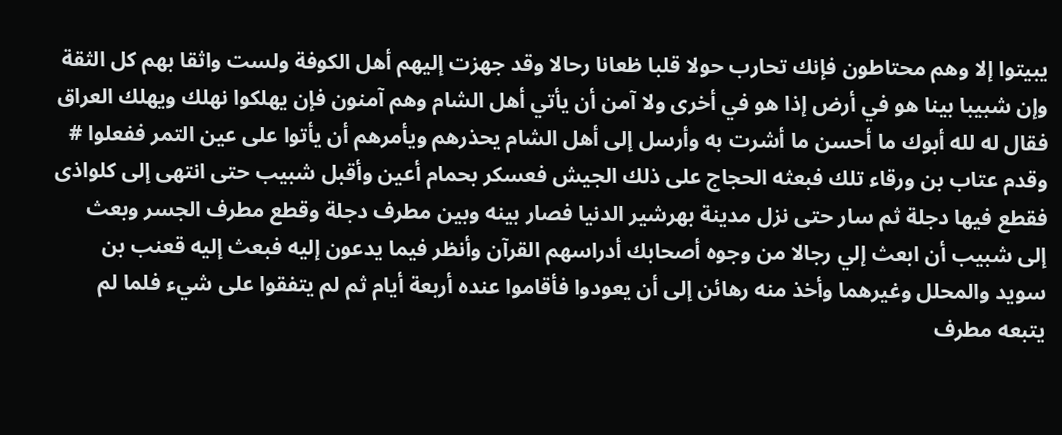يبيتوا إلا وهم محتاطون فإنك تحارب حولا قلبا ظعانا رحالا وقد جهزت إليهم أهل الكوفة ولست واثقا بهم كل الثقة وإن شبيبا بينا هو في أرض إذا هو في أخرى ولا آمن أن يأتي أهل الشام وهم آمنون فإن يهلكوا نهلك ويهلك العراق فقال له لله أبوك ما أحسن ما أشرت به وأرسل إلى أهل الشام يحذرهم ويأمرهم أن يأتوا على عين التمر ففعلوا # وقدم عتاب بن ورقاء تلك فبعثه الحجاج على ذلك الجيش فعسكر بحمام أعين وأقبل شبيب حتى انتهى إلى كلواذى فقطع فيها دجلة ثم سار حتى نزل مدينة بهرشير الدنيا فصار بينه وبين مطرف دجلة وقطع مطرف الجسر وبعث إلى شبيب أن ابعث إلي رجالا من وجوه أصحابك أدراسهم القرآن وأنظر فيما يدعون إليه فبعث إليه قعنب بن سويد والمحلل وغيرهما وأخذ منه رهائن إلى أن يعودوا فأقاموا عنده أربعة أيام ثم لم يتفقوا على شيء فلما لم يتبعه مطرف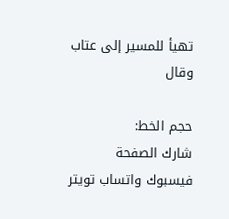تهيأ للمسير إلى عتاب وقال

حجم الخط:
شارك الصفحة
فيسبوك واتساب تويتر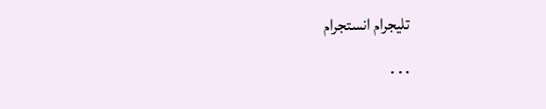تليجرام انستجرام
. . .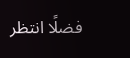فضلًا انتظر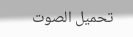تحميل الصوت